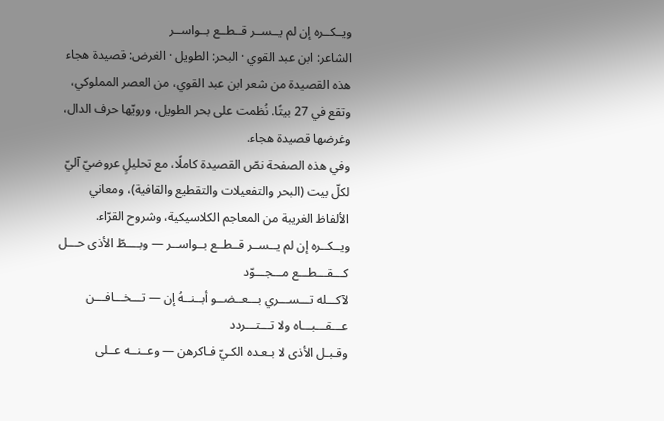ويــكــره إن لم يــســر قــطــع بــواســر
الشاعر: ابن عبد القوي · البحر: الطويل · الغرض: قصيدة هجاء
هذه القصيدة من شعر ابن عبد القوي، من العصر المملوكي، وتقع في 27 بيتًا. نُظمت على بحر الطويل، ورويّها حرف الدال، وغرضها قصيدة هجاء.
وفي هذه الصفحة نصّ القصيدة كاملًا، مع تحليلٍ عروضيّ آليّ لكلّ بيت (البحر والتفعيلات والتقطيع والقافية)، ومعاني الألفاظ الغريبة من المعاجم الكلاسيكية، وشروح القرّاء.
ويــكــره إن لم يــســر قــطــع بــواســر — وبــــطّ الأذى حـــل كـــقـــطـــع مـــجـــوّد
لآكـــله تـــســـري بـــعــضــو أبــنــهُ إن — تـــخـــافـــن عـــقـــبـــاه ولا تـــتـــردد
وقـبـل الأذى لا بـعـده الكـيّ فـاكرهن — وعــنــه عــلى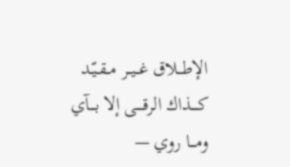الإطــلاق غــيــر مــقـيّـد
كــــذاك الرقــــى إلا بـــآي ومـــا روي —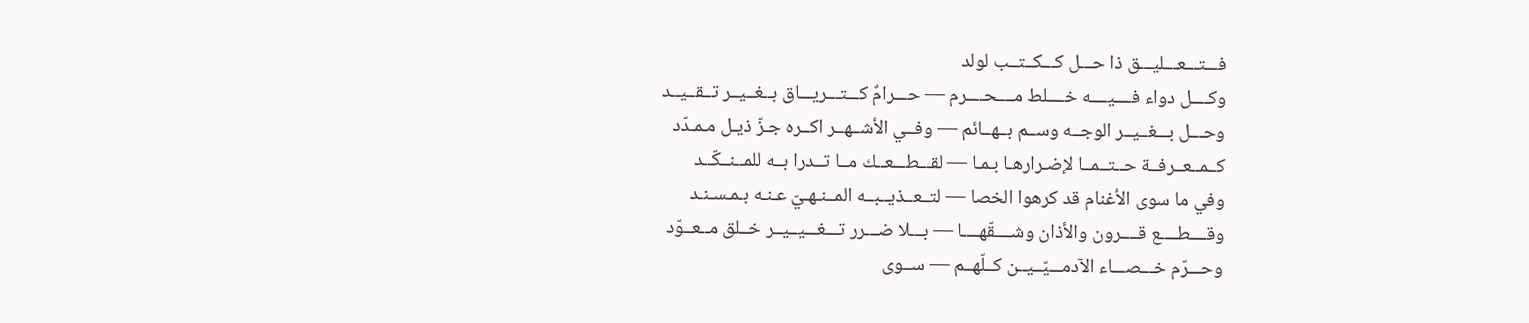فـــتـــعـــليـــق ذا حـــل كـــكــتــب لولد
وكــــل دواء فــــيــــه خــــلط مــــحــــرم — حـــرامٌ كـــتـــريـــاق بــغــيــر تــقــيــد
وحـــل بـــغــيــر الوجــه وســم بــهــائم — وفــي الأشــهــر اكــره جـزّ ذيـل مـمـدّد
كــمــعــرفــة حــتــمــا لإضـرارهـا بـمـا — لقـــطـــعــك مــا تــدرا بــه للمــنــكّــد
وفي ما سوى الأغنام قد كرهوا الخصا — لتــعــذيــبــه المــنـهـيّ عـنـه بـمـسـنـد
وقــــطــــع قــــرون والأذان وشــــقّهــــا — بـــلا ضـــرر تـــغـــيــيــر خــلق مــعــوّد
وحـــرّم خـــصـــاء الآدمـــيّــيــن كــلّهــم — ســوى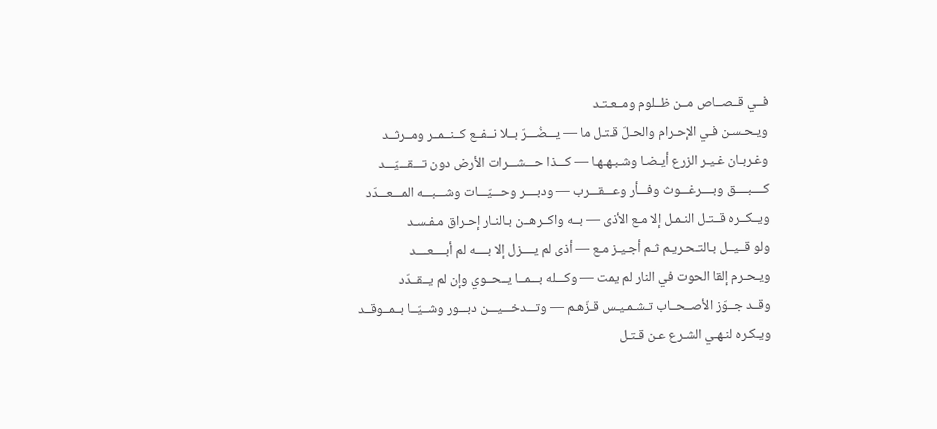فــي قــصــاص مــن ظــلوم ومــعـتـد
ويـحـسـن فـي الإحـرام والحـلّ قـتـل ما — يـــضُـــرّ بــلا نــفــع كــنــمــر ومــرثــد
وغـربـان غـيـر الزرع أيـضـا وشـبـهـهـا — كـــذا حـــشـــرات الأرض دون تـــقـــيّـــد
كــــبــــق وبــــرغـــوث وفـــأر وعـــقـــرب — ودبــــر وحـــيّـــات وشـــبـــه المـــعـــدّد
ويــكــره قــتـل النـمـل إلا مـع الأذى — بــه واكــرهــن بـالنـار إحـراق مـفـسـد
ولو قــيــل بـالتـحـريـم ثـم أجـيـز مـع — أذى لم يــــزل إلا بــــه لم أبــــعــــد
ويـحـرم إلقا الحوت في النار لم يمت — وكـــله بـــمــا يــحــوي وإن لم يــقــدّد
وقــد جــوّز الأصــحــاب تـشـمـيـس قـزّهـم — وتـــدخـــيـــن دبـــور وشــيّــا بــمــوقــد
ويـكـره لنـهـي الشـرع عـن قـتـل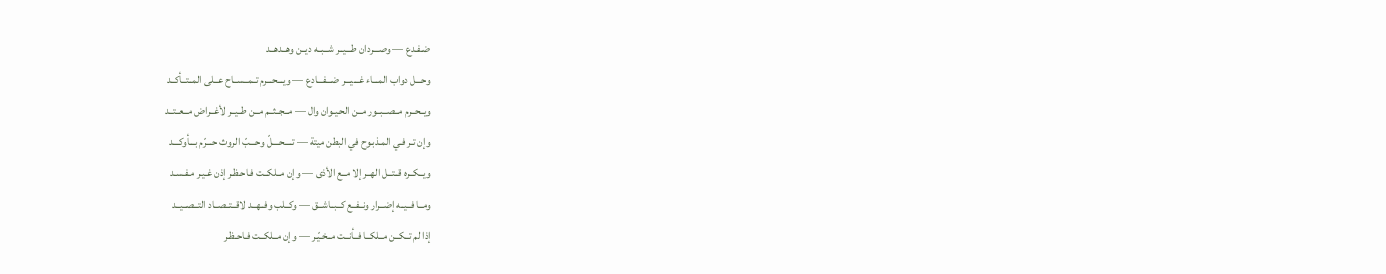ضـفـدع — وصـــردان طـــيــر شــبــه ديــن وهــدهــد
وحـــل دواب المـــاء غـــيـــر ضـــفـــادع — ويـــحـــرم تــمــســاح عــلى المــتــأكــد
ويــحــرم مــصــبــور مــن الحـيـوان وال — مــجــثــم مــن طــيــر لأغــراض مــعــتــد
وإن تـر فـي المـذبـوح في البطن ميتة — تــــحــــلّ وحـــبّ الروث حـــرّم بـــأوكـــد
ويــكــره قــتــل الهــر إلا مــع الأذى — وإن مــلكــت فـاحـظـر إذن غـيـر مـفـسـد
ومــا فــيــه إضــرار ونــفــع كــبــاشــق — وكــلب وفــهــد لاقــتــصــاد التــصــيــد
إذا لم تــكــن مــلكــا فــأنــت مــخـيّـر — وإن مــلكــت فـاحـظـر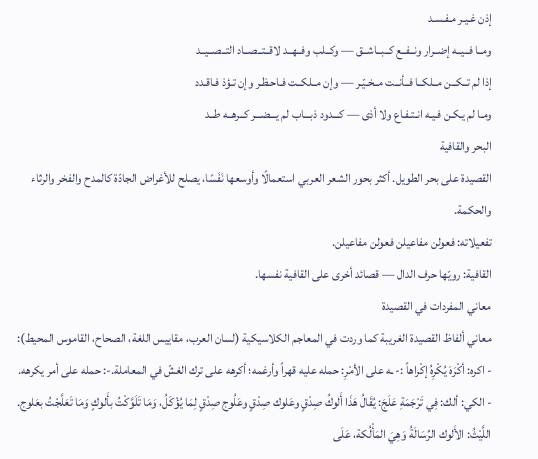إذن غـيـر مـفـسـد
ومــا فــيــه إضــرار ونــفــع كــبــاشــق — وكــلب وفــهــد لاقــتــصــاد التــصــيــد
إذا لم تــكــن مــلكــا فــأنــت مــخـيّـر — وإن مــلكــت فـاحـظـر وإن تـؤذ فـاقـدد
ومـا لم يـكـن فـيـه انـتـفـاع ولا أذى — كـــدود ذبـــاب لم يـــضـــر كــرهــه طــد
البحر والقافية
القصيدة على بحر الطويل. أكثر بحور الشعر العربي استعمالًا وأوسعها نَفَسًا، يصلح للأغراض الجادّة كالمدح والفخر والرثاء والحكمة.
تفعيلاته: فعولن مفاعيلن فعولن مفاعيلن.
القافية: رويّها حرف الدال — قصائد أخرى على القافية نفسها.
معاني المفردات في القصيدة
معاني ألفاظ القصيدة الغريبة كما وردت في المعاجم الكلاسيكية (لسان العرب، مقاييس اللغة، الصحاح، القاموس المحيط):
- اكره: أكْرَهَ يُكْرِهُ إكْراهاً :- ـه على الأمْرِ: حمله عليه قهراً وأرغمه؛ أكرهه على ترك الغشّ في المعاملة.-: حمله على أمر يكرهه.
- الكي: ألك: فِي تَرْجَمَةِ عَلَجَ: يُقَالُ هَذَا أَلوكُ صِدْقٍ وعَلوك صِدْقٍ وعَلُوج صِدْقٍ لِمَا يُؤْكَلُ، وَمَا تَلَوَّكْتُ بأَلوكٍ وَمَا تَعَلَّجْتُ بعَلوج. اللَّيْثُ: الأَلوك الرِّسَالَةُ وَهِيَ المَأْلُكة، عَلَى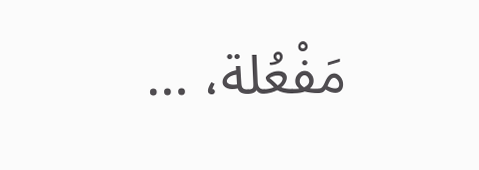مَفْعُلة، …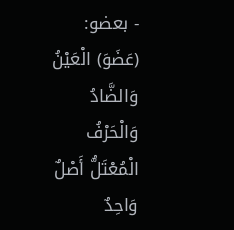- بعضو: (عَضَوَ) الْعَيْنُ وَالضَّادُ وَالْحَرْفُ الْمُعْتَلُّ أَصْلٌ وَاحِدٌ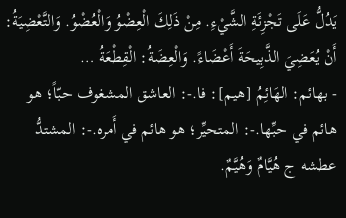يَدُلُّ عَلَى تَجْزِئَةِ الشَّيْءِ. مِنْ ذَلِكَ الْعِضْوُ وَالْعُضْوُ. وَالتَّعْضِيَةُ: أَنْ يُعَضِيَ الذَّبِيحَةَ أَعْضَاءً. وَالْعِضَةُ: الْقِطْعَةُ …
- بهائم: الهَائِمُ [هيم]: فا.-: العاشق المشغوف حبّاً؛ هو هائم في حبِّها.-: المتحيِّر؛ هو هائم في أَمره.-: المشتدُّ عطشه ج هُيَّامٌ وَهُيَّمٌ.